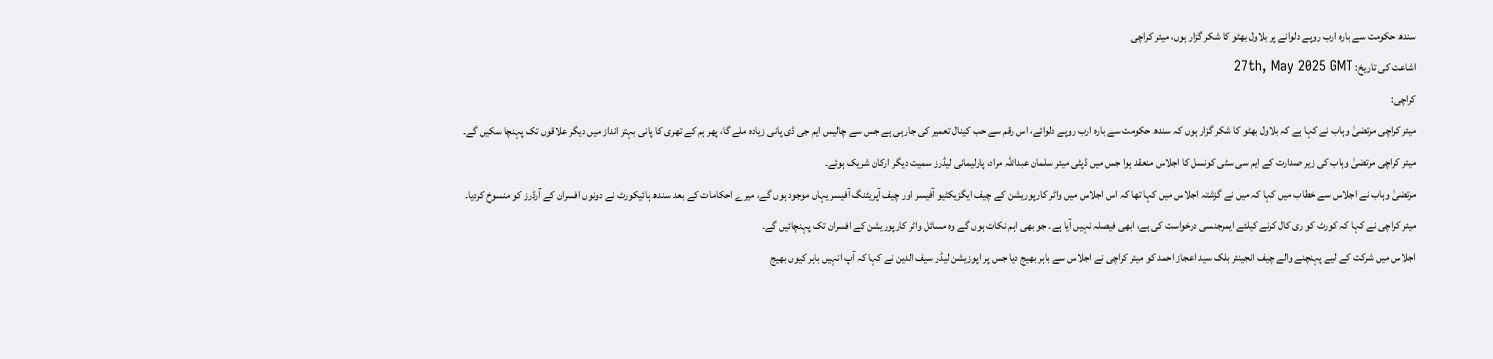سندھ حکومت سے بارہ ارب روپے دلوانے پر بلاول بھٹو کا شکر گزار ہوں، میئر کراچی
اشاعت کی تاریخ: 27th, May 2025 GMT
کراچی:
میئر کراچی مرتضیٰ وہاب نے کہا ہے کہ بلاول بھٹو کا شکر گزار ہوں کہ سندھ حکومت سے بارہ ارب روپے دلوائے، اس رقم سے حب کینال تعمیر کی جارہی ہے جس سے چالیس ایم جی ڈی پانی زیادہ ملے گا، پھر ہم کے تھری کا پانی بہتر انداز میں دیگر علاقوں تک پہنچا سکیں گے۔
میئر کراچی مرتضیٰ وہاب کی زیر صدارت کے ایم سی سٹی کونسل کا اجلاس منعقد ہوا جس میں ڈپٹی میئر سلمان عبداللہ مراد، پارلیمانی لیڈرز سمیت دیگر ارکان شریک ہوئے۔
مرتضیٰ وہاب نے اجلاس سے خطاب میں کہا کہ میں نے گزشتہ اجلاس میں کہا تھا کہ اس اجلاس میں واٹر کارپوریشن کے چیف ایگزیکٹیو آفیسر اور چیف آپریٹنگ آفیسر یہاں موجود ہوں گے، میرے احکامات کے بعد سندھ ہائیکورٹ نے دونوں افسران کے آرڈرز کو منسوخ کردیا۔
میئر کراچی نے کہا کہ کورٹ کو ری کال کرنے کیلئے ایمرجنسی درخواست کی ہے، ابھی فیصلہ نہیں آیا ہے۔ جو بھی اہم نکات ہوں گے وہ مسائل واٹر کارپوریشن کے افسران تک پہنچائیں گے۔
اجلاس میں شرکت کے لیے پہنچنے والے چیف انجینئر بلک سید اعجاز احمد کو میئر کراچی نے اجلاس سے باہر بھیج دیا جس پر اپوزیشن لیڈر سیف الدین نے کہا کہ آپ انہیں باہر کیوں بھیج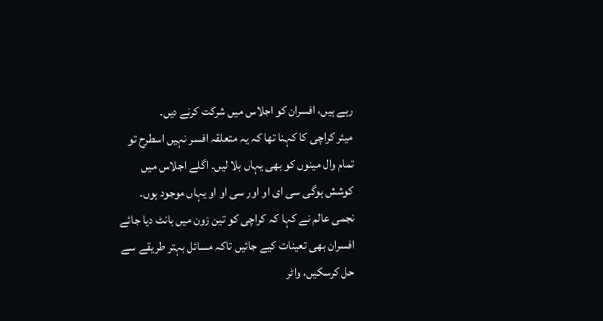رہے ہیں، افسران کو اجلاس میں شرکت کرنے دیں۔
میئر کراچی کا کہنا تھا کہ یہ متعلقہ افسر نہیں اسطرح تو تمام وال مینوں کو بھی یہاں بلا لیں۔ اگلے اجلاس میں کوشش ہوگی سی ای او اور سی او او یہاں موجود ہوں۔
نجمی عالم نے کہا کہ کراچی کو تین زون میں بانٹ دیا جائے افسران بھی تعینات کیے جائیں تاکہ مسائل بہتر طریقے سے حل کرسکیں، واٹر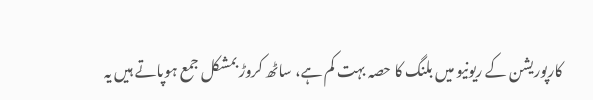کارپوریشن کے ریونیو میں بلنگ کا حصہ بہت کم ہے، ساٹھ کروڑ بمشکل جمع ہوپاتے ہیں یہ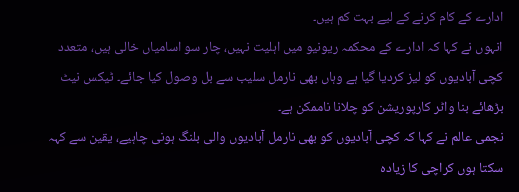ادارے کے کام کرنے کے لیے بہت کم ہیں۔
انہوں نے کہا کہ ادارے کے محکمہ ریونیو میں اہلیت نہیں، چار سو اسامیاں خالی ہیں، متعدد کچی آبادیوں کو لیز کردیا گیا ہے وہاں بھی نارمل سلیب سے بل وصول کیا جائے۔ ٹیکس نیٹ بڑھائے بنا واٹر کارپوریشن کو چلانا ناممکن ہے۔
نجمی عالم نے کہا کہ کچی آبادیوں کو بھی نارمل آبادیوں والی بلنگ ہونی چاہیے، یقین سے کہہ سکتا ہوں کراچی کا زیادہ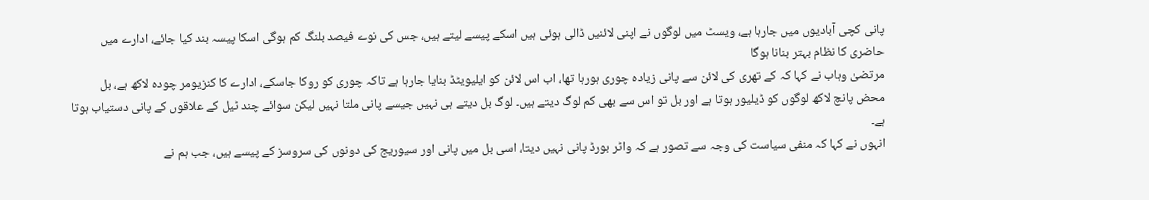پانی کچی آبادیوں میں جارہا ہے، ویسٹ میں لوگوں نے اپنی لائنیں ڈالی ہوئی ہیں اسکے پیسے لیتے ہیں، جس کی نوے فیصد بلنگ کم ہوگی اسکا پیسہ بند کیا جائے، ادارے میں حاضری کا نظام بہتر بنانا ہوگا
مرتضیٰ وہاب نے کہا کہ کے تھری کی لائن سے پانی زیادہ چوری ہورہا تھا، اب اس لائن کو ایلیویٹڈ بنایا جارہا ہے تاکہ چوری کو روکا جاسکے، ادارے کا کنزیومر چودہ لاکھ ہے، بل محض پانچ لاکھ لوگوں کو ڈیلیور ہوتا ہے اور بل تو اس سے بھی کم لوگ دیتے ہیں۔ لوگ بل دیتے ہی نہیں جیسے پانی ملتا نہیں لیکن سوائے چند ٹیل کے علاقوں کے پانی دستیاب ہوتا ہے۔
انہوں نے کہا کہ منفی سیاست کی وجہ سے تصور ہے کہ واٹر بورڈ پانی نہیں دیتا، اسی بل میں پانی اور سیوریج کی دونوں کی سروسز کے پیسے ہیں، جب ہم نے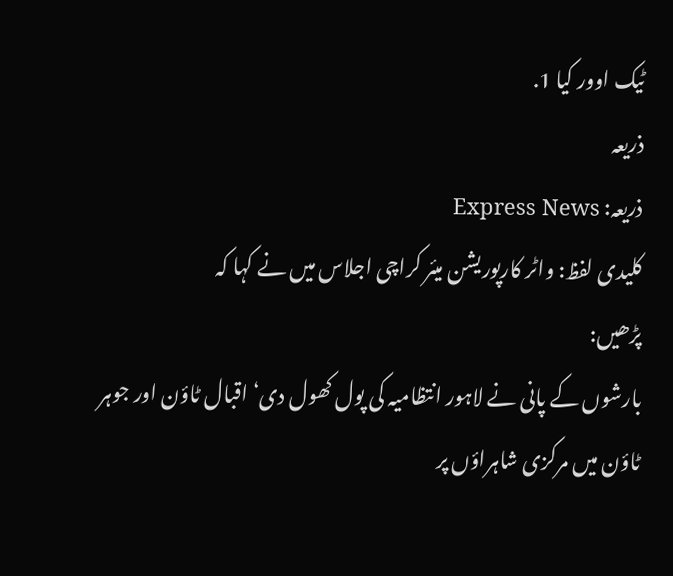ٹیک اوور کیا 1.
ذریعہ
ذریعہ: Express News
کلیدی لفظ: واٹر کارپوریشن میئر کراچی اجلاس میں نے کہا کہ
پڑھیں:
بارشوں کے پانی نے لاہور انتظامیہ کی پول کھول دی‘ اقبال ٹاؤن اور جوہر ٹاؤن میں مرکزی شاہراؤں پر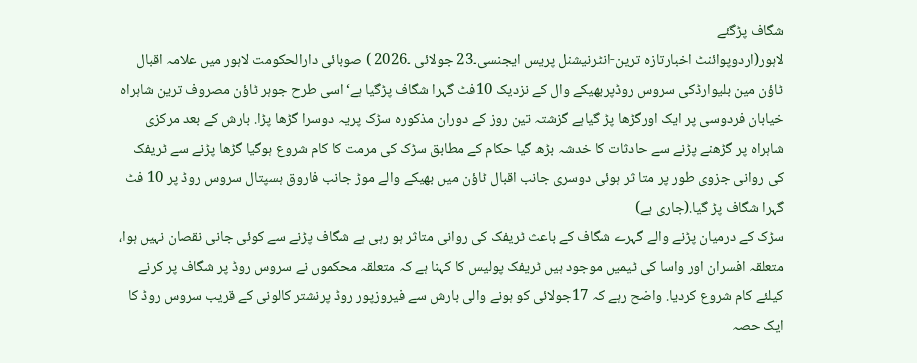شگاف پڑگئے
لاہور(اردوپوائنٹ اخبارتازہ ترین-انٹرنیشنل پریس ایجنسی۔23 جولائی ۔2026 ) صوبائی دارالحکومت لاہور میں علامہ اقبال ٹاؤن مین بلیوارڈکی سروس روڈپربھیکے وال کے نزدیک 10فٹ گہرا شگاف پڑگیا ہے‘اسی طرح جوہر ٹاؤن مصروف ترین شاہراہ خیابان فردوسی پر ایک اورگڑھا پڑ گیاہے گزشتہ تین روز کے دوران مذکورہ سڑک پریہ دوسرا گڑھا پڑا. بارش کے بعد مرکزی شاہراہ پر گڑھنے پڑنے سے حادثات کا خدشہ بڑھ گیا حکام کے مطابق سڑک کی مرمت کا کام شروع ہوگیا گڑھا پڑنے سے ٹریفک کی روانی جزوی طور پر متا ثر ہوئی دوسری جانب اقبال ٹاؤن میں بھیکے والے موڑ جانب فاروق ہسپتال سروس روڈ پر 10 فٹ گہرا شگاف پڑ گیا.(جاری ہے)
سڑک کے درمیان پڑنے والے گہرے شگاف کے باعث ٹریفک کی روانی متاثر ہو رہی ہے شگاف پڑنے سے کوئی جانی نقصان نہیں ہوا، متعلقہ افسران اور واسا کی ٹیمیں موجود ہیں ٹریفک پولیس کا کہنا ہے کہ متعلقہ محکموں نے سروس روڈ پر شگاف پر کرنے کیلئے کام شروع کردیا. واضح رہے کہ 17جولائی کو ہونے والی بارش سے فیروزپور روڈ پرنشتر کالونی کے قریب سروس روڈ کا ایک حصہ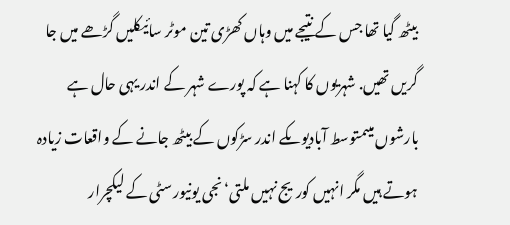بیٹھ گیا تھا جس کے نتیجے میں وہاں کھڑی تین موٹر سائیکلیں گڑھے میں جا گریں تھیں. شہریوں کا کہنا ہے کہ پورے شہر کے اندر یہی حال ہے بارشوں میںمتوسط آبادیوںکے اندر سڑکوں کے بیٹھ جانے کے واقعات زیادہ ہوتے ہیں مگر انہیں کوریج نہیں ملتی‘نجی یونیورسٹی کے لیکچرار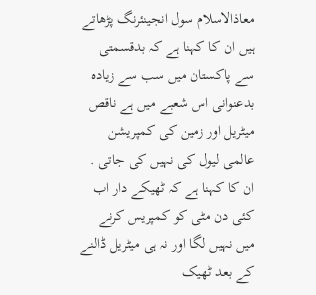معاذالاسلام سول انجینئرنگ پڑھاتے ہیں ان کا کہنا ہے کہ بدقسمتی سے پاکستان میں سب سے زیادہ بدعنوانی اس شعبے میں ہے ناقص میٹریل اور زمین کی کمپریشن عالمی لیول کی نہیں کی جاتی . ان کا کہنا ہے کہ ٹھیکے دار اب کئی دن مٹی کو کمپریس کرنے میں نہیں لگا اور نہ ہی میٹریل ڈالنے کے بعد ٹھیک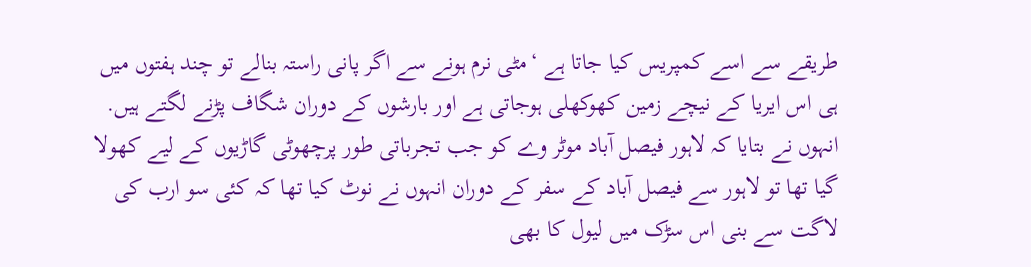طریقے سے اسے کمپریس کیا جاتا ہے ‘مٹی نرم ہونے سے اگر پانی راستہ بنالے تو چند ہفتوں میں ہی اس ایریا کے نیچے زمین کھوکھلی ہوجاتی ہے اور بارشوں کے دوران شگاف پڑنے لگتے ہیں. انہوں نے بتایا کہ لاہور فیصل آباد موٹر وے کو جب تجرباتی طور پرچھوٹی گاڑیوں کے لیے کھولا گیا تھا تو لاہور سے فیصل آباد کے سفر کے دوران انہوں نے نوٹ کیا تھا کہ کئی سو ارب کی لاگت سے بنی اس سڑک میں لیول کا بھی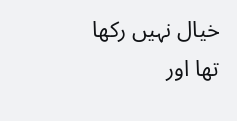خیال نہیں رکھا تھا اور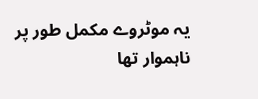یہ موٹروے مکمل طور پر ناہموار تھا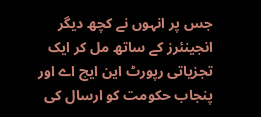جس پر انہوں نے کچھ دیگر انجینئرز کے ساتھ مل کر ایک تجزیاتی رپورٹ این ایچ اے اور پنجاب حکومت کو ارسال کی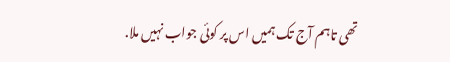تھی تاہم آج تک ہمیں اس پر کوئی جواب نہیں ملا.